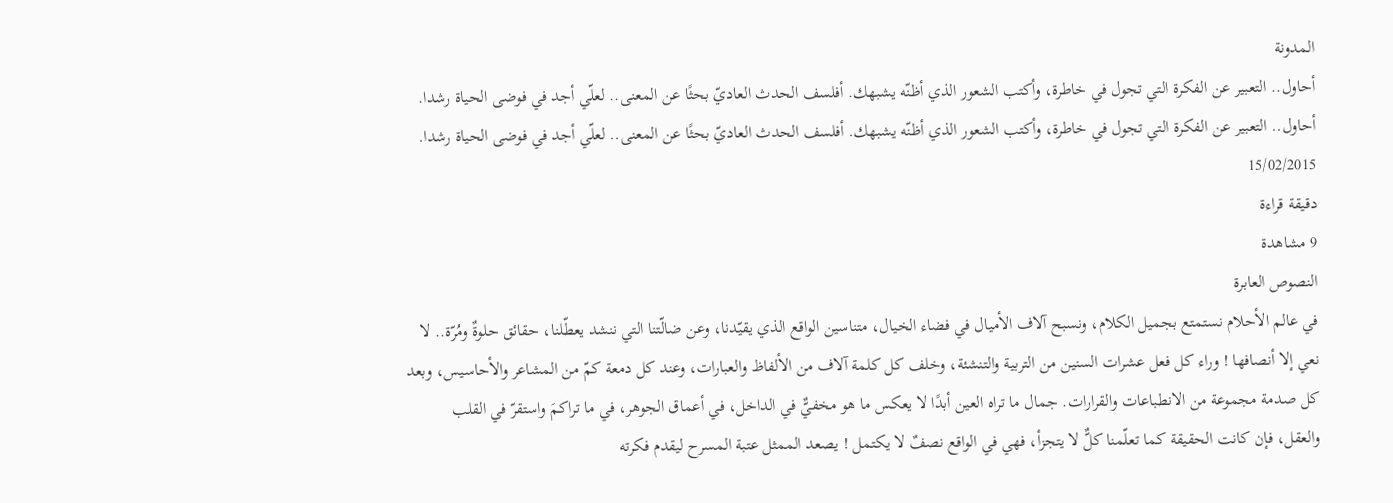المدونة
أحاول.. التعبير عن الفكرة التي تجول في خاطرة، وأكتب الشعور الذي أظنّه يشبهك. أفلسف الحدث العاديّ بحثًا عن المعنى.. لعلّي أجد في فوضى الحياة رشدا.
أحاول.. التعبير عن الفكرة التي تجول في خاطرة، وأكتب الشعور الذي أظنّه يشبهك. أفلسف الحدث العاديّ بحثًا عن المعنى.. لعلّي أجد في فوضى الحياة رشدا.
15/02/2015
دقيقة قراءة
9 مشاهدة
النصوص العابرة
في عالم الأحلام نستمتع بجميل الكلام، ونسبح آلاف الأميال في فضاء الخيال، متناسين الواقع الذي يقيّدنا، وعن ضالّتنا التي ننشد يعطّلنا، حقائق حلوةٌ ومُرّة.. لا نعي إلا أنصافها ! وراء كل فعل عشرات السنين من التربية والتنشئة، وخلف كل كلمة آلاف من الألفاظ والعبارات، وعند كل دمعة كمّ من المشاعر والأحاسيس، وبعد كل صدمة مجموعة من الانطباعات والقرارات. جمال ما تراه العين أبدًا لا يعكس ما هو مخفيٌّ في الداخل، في أعماق الجوهر، في ما تراكمَ واستقرّ في القلب والعقل، فإن كانت الحقيقة كما تعلّمنا كلٌّ لا يتجزأ، فهي في الواقع نصفٌ لا يكتمل ! يصعد الممثل عتبة المسرح ليقدم فكرته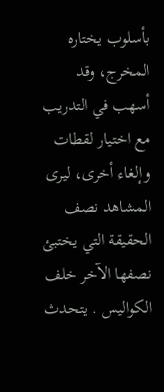بأسلوب يختاره المخرج، وقد أسهب في التدريب مع اختيار لقطات وإلغاء أخرى، ليرى المشاهد نصف الحقيقة التي يختبئ نصفها الآخر خلف الكواليس . يتحدث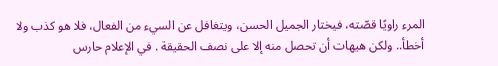المرء راويًا قصّته، فيختار الجميل الحسن، ويتغافل عن السيء من الفعال، فلا هو كذب ولا أخطأ.. ولكن هيهات أن تحصل منه إلا على نصف الحقيقة . في الإعلام حارس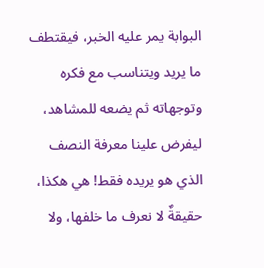البوابة يمر عليه الخبر، فيقتطف ما يريد ويتناسب مع فكره وتوجهاته ثم يضعه للمشاهد، ليفرض علينا معرفة النصف الذي هو يريده فقط! هي هكذا، حقيقةٌ لا نعرف ما خلفها، ولا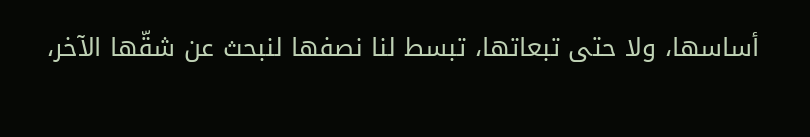أساسها، ولا حتى تبعاتها، تبسط لنا نصفها لنبحث عن شقّها الآخر،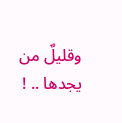وقليلٌ من يجدها .. !